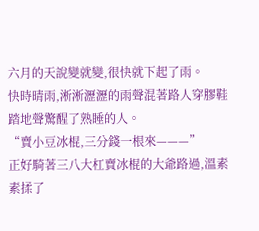六月的天說變就變,很快就下起了雨。
快時晴雨,淅淅瀝瀝的雨聲混著路人穿膠鞋踏地聲驚醒了熟睡的人。
“賣小豆冰棍,三分錢一根來———”
正好騎著三八大杠賣冰棍的大爺路過,溫素素揉了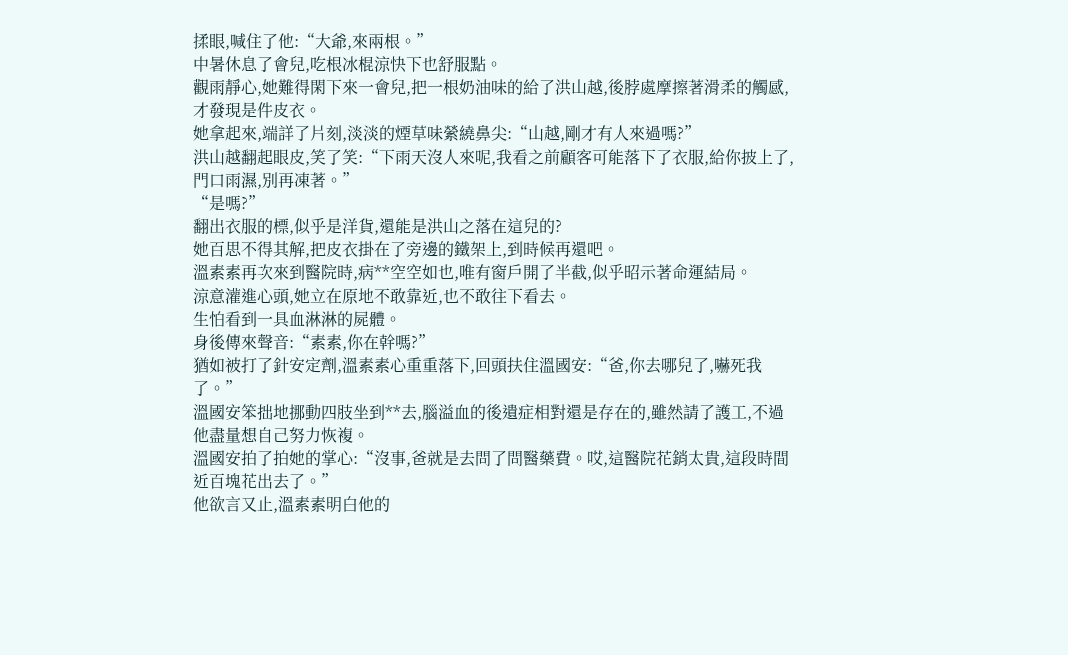揉眼,喊住了他:“大爺,來兩根。”
中暑休息了會兒,吃根冰棍涼快下也舒服點。
觀雨靜心,她難得閑下來一會兒,把一根奶油味的給了洪山越,後脖處摩擦著滑柔的觸感,才發現是件皮衣。
她拿起來,端詳了片刻,淡淡的煙草味縈繞鼻尖:“山越,剛才有人來過嗎?”
洪山越翻起眼皮,笑了笑:“下雨天沒人來呢,我看之前顧客可能落下了衣服,給你披上了,門口雨濕,別再凍著。”
“是嗎?”
翻出衣服的標,似乎是洋貨,還能是洪山之落在這兒的?
她百思不得其解,把皮衣掛在了旁邊的鐵架上,到時候再還吧。
溫素素再次來到醫院時,病**空空如也,唯有窗戶開了半截,似乎昭示著命運結局。
涼意灌進心頭,她立在原地不敢靠近,也不敢往下看去。
生怕看到一具血淋淋的屍體。
身後傳來聲音:“素素,你在幹嗎?”
猶如被打了針安定劑,溫素素心重重落下,回頭扶住溫國安:“爸,你去哪兒了,嚇死我了。”
溫國安笨拙地挪動四肢坐到**去,腦溢血的後遺症相對還是存在的,雖然請了護工,不過他盡量想自己努力恢複。
溫國安拍了拍她的掌心:“沒事,爸就是去問了問醫藥費。哎,這醫院花銷太貴,這段時間近百塊花出去了。”
他欲言又止,溫素素明白他的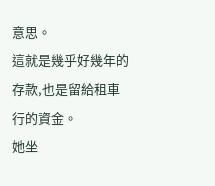意思。
這就是幾乎好幾年的存款,也是留給租車行的資金。
她坐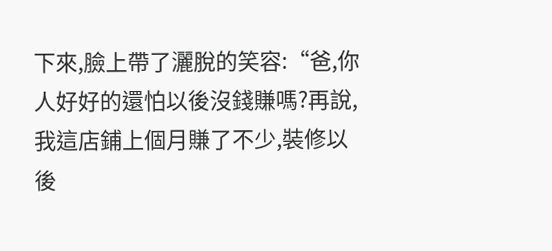下來,臉上帶了灑脫的笑容:“爸,你人好好的還怕以後沒錢賺嗎?再說,我這店鋪上個月賺了不少,裝修以後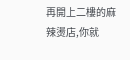再開上二樓的麻辣燙店,你就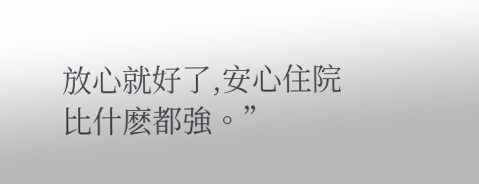放心就好了,安心住院比什麽都強。”